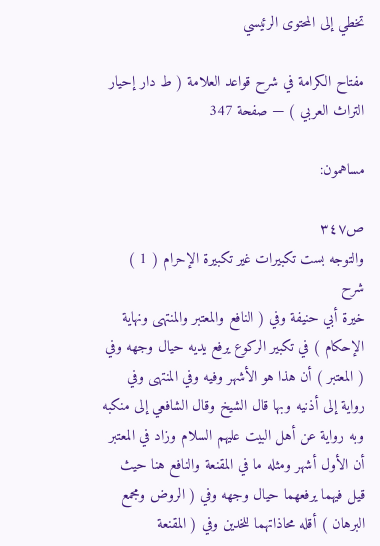تخطي إلى المحتوى الرئيسي

مفتاح الكرامة في شرح قواعد العلامة ( ط دار إحيار التراث العربي ) — صفحة 347

مساهمون:

ص٣٤٧
والتوجه بست تكبيرات غير تكبيرة الإحرام ( 1 )
شرح
خيرة أبي حنيفة وفي ( النافع والمعتبر والمنتهى ونهاية الإحكام ) في تكبير الركوع يرفع يديه حيال وجهه وفي ( المعتبر ) أن هذا هو الأشهر وفيه وفي المنتهى وفي رواية إلى أذنيه وبها قال الشيخ وقال الشافعي إلى منكبه وبه رواية عن أهل البيت عليهم السلام وزاد في المعتبر أن الأول أشهر ومثله ما في المقنعة والنافع هنا حيث قيل فيهما يرفعهما حيال وجهه وفي ( الروض ومجمع البرهان ) أقله محاذاتهما للخدين وفي ( المقنعة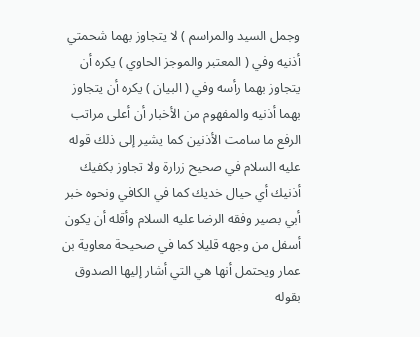وجمل السيد والمراسم ) لا يتجاوز بهما شحمتي أذنيه وفي ( المعتبر والموجز الحاوي ) يكره أن يتجاوز بهما رأسه وفي ( البيان ) يكره أن يتجاوز بهما أذنيه والمفهوم من الأخبار أن أعلى مراتب الرفع ما سامت الأذنين كما يشير إلى ذلك قوله عليه السلام في صحيح زرارة ولا تجاوز بكفيك أذنيك أي حيال خديك كما في الكافي ونحوه خبر أبي بصير وفقه الرضا عليه السلام وأقله أن يكون أسفل من وجهه قليلا كما في صحيحة معاوية بن عمار ويحتمل أنها هي التي أشار إليها الصدوق بقوله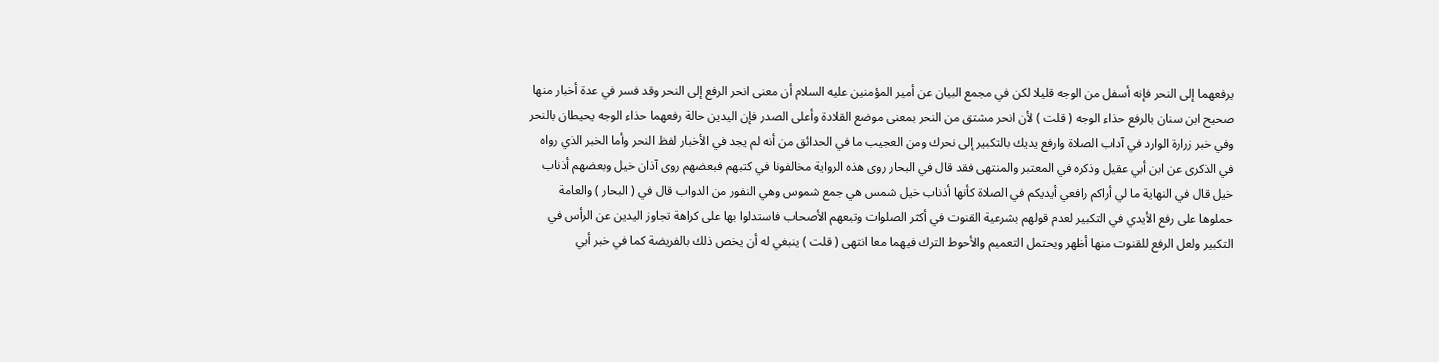يرفعهما إلى النحر فإنه أسفل من الوجه قليلا لكن في مجمع البيان عن أمير المؤمنين عليه السلام أن معنى انحر الرفع إلى النحر وقد فسر في عدة أخبار منها صحيح ابن سنان بالرفع حذاء الوجه ( قلت ) لأن انحر مشتق من النحر بمعنى موضع القلادة وأعلى الصدر فإن اليدين حالة رفعهما حذاء الوجه يحيطان بالنحر وفي خبر زرارة الوارد في آداب الصلاة وارفع يديك بالتكبير إلى نحرك ومن العجيب ما في الحدائق من أنه لم يجد في الأخبار لفظ النحر وأما الخبر الذي رواه في الذكرى عن ابن أبي عقيل وذكره في المعتبر والمنتهى فقد قال في البحار روى هذه الرواية مخالفونا في كتبهم فبعضهم روى آذان خيل وبعضهم أذناب خيل قال في النهاية ما لي أراكم رافعي أيديكم في الصلاة كأنها أذناب خيل شمس هي جمع شموس وهي النفور من الدواب قال في ( البحار ) والعامة حملوها على رفع الأيدي في التكبير لعدم قولهم بشرعية القنوت في أكثر الصلوات وتبعهم الأصحاب فاستدلوا بها على كراهة تجاوز اليدين عن الرأس في التكبير ولعل الرفع للقنوت منها أظهر ويحتمل التعميم والأحوط الترك فيهما معا انتهى ( قلت ) ينبغي له أن يخص ذلك بالفريضة كما في خبر أبي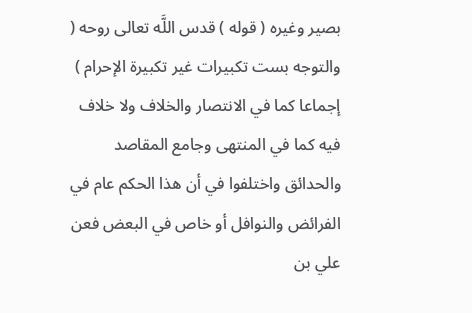بصير وغيره ( قوله ) قدس اللَّه تعالى روحه ( والتوجه بست تكبيرات غير تكبيرة الإحرام ) إجماعا كما في الانتصار والخلاف ولا خلاف فيه كما في المنتهى وجامع المقاصد والحدائق واختلفوا في أن هذا الحكم عام في الفرائض والنوافل أو خاص في البعض فعن علي بن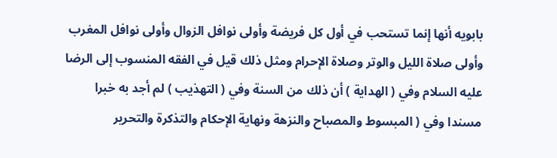بابويه أنها إنما تستحب في أول كل فريضة وأولى نوافل الزوال وأولى نوافل المغرب وأولى صلاة الليل والوتر وصلاة الإحرام ومثل ذلك قيل في الفقه المنسوب إلى الرضا عليه السلام وفي ( الهداية ) أن ذلك من السنة وفي ( التهذيب ) لم أجد به خبرا مسندا وفي ( المبسوط والمصباح والنزهة ونهاية الإحكام والتذكرة والتحرير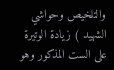والتلخيص وحواشي الشهيد ) زيادة الوتيرة على الست المذكور وهو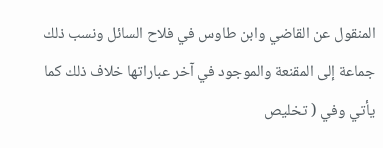المنقول عن القاضي وابن طاوس في فلاح السائل ونسب ذلك جماعة إلى المقنعة والموجود في آخر عباراتها خلاف ذلك كما يأتي وفي ( تخليص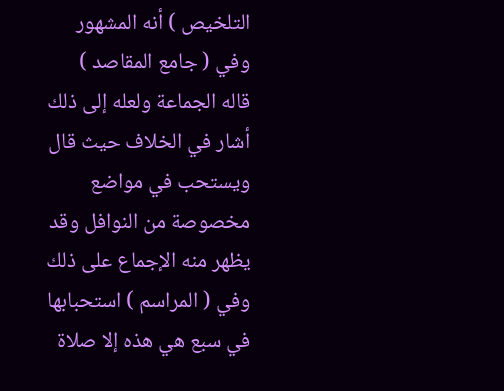التلخيص ) أنه المشهور وفي ( جامع المقاصد ) قاله الجماعة ولعله إلى ذلك أشار في الخلاف حيث قال ويستحب في مواضع مخصوصة من النوافل وقد يظهر منه الإجماع على ذلك وفي ( المراسم ) استحبابها في سبع هي هذه إلا صلاة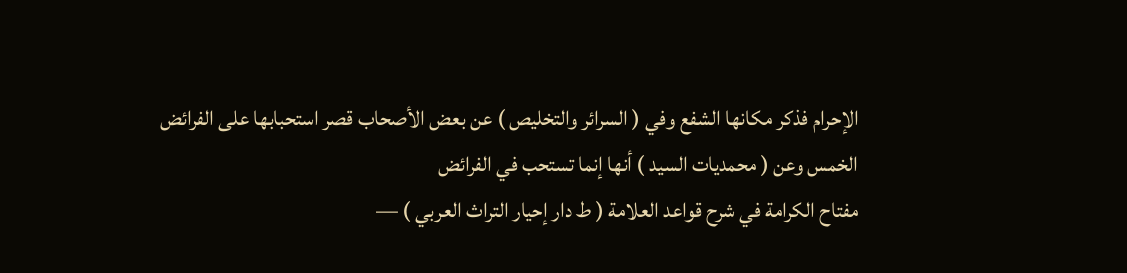الإحرام فذكر مكانها الشفع وفي ( السرائر والتخليص ) عن بعض الأصحاب قصر استحبابها على الفرائض الخمس وعن ( محمديات السيد ) أنها إنما تستحب في الفرائض
مفتاح الكرامة في شرح قواعد العلامة ( ط دار إحيار التراث العربي ) —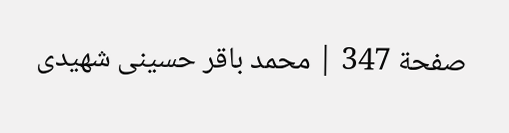صفحة 347 | محمد باقر حسينى شهيدى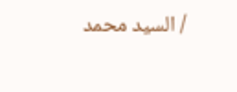/ السيد محمد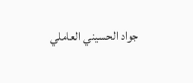جواد الحسيني العاملي